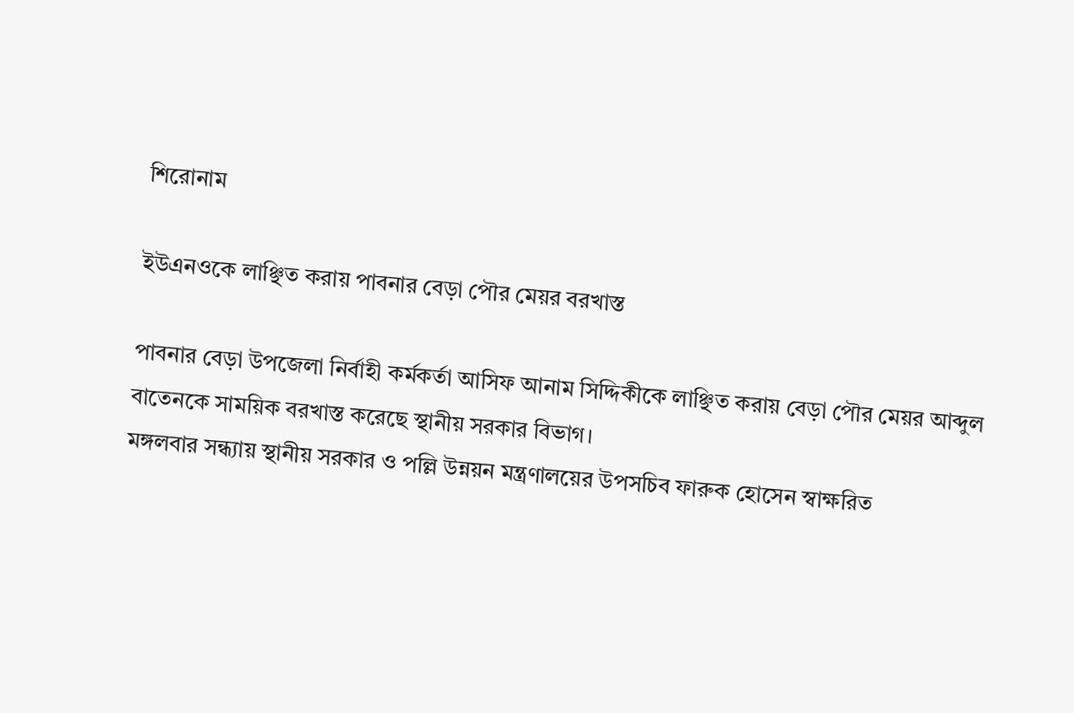শিরোনাম

ইউএনওকে লাঞ্ছিত করায় পাবনার বেড়া পৌর মেয়র বরখাস্ত

পাবনার বেড়া উপজেলা নির্বাহী কর্মকর্তা আসিফ আনাম সিদ্দিকীকে লাঞ্ছিত করায় বেড়া পৌর মেয়র আব্দুল বাতেনকে সাময়িক বরখাস্ত করেছে স্থানীয় সরকার বিভাগ।
মঙ্গলবার সন্ধ্যায় স্থানীয় সরকার ও পল্লি উন্নয়ন মন্ত্রণালয়ের উপসচিব ফারুক হোসেন স্বাক্ষরিত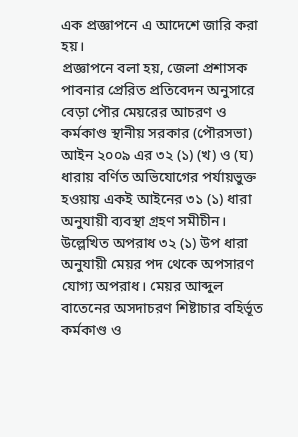এক প্রজ্ঞাপনে এ আদেশে জারি করা হয়।
প্রজ্ঞাপনে বলা হয়, জেলা প্রশাসক পাবনার প্রেরিত প্রতিবেদন অনুসারে বেড়া পৌর মেয়রের আচরণ ও কর্মকাণ্ড স্থানীয় সরকার (পৌরসভা) আইন ২০০৯ এর ৩২ (১) (খ) ও (ঘ) ধারায় বর্ণিত অভিযোগের পর্যায়ভুক্ত হওয়ায় একই আইনের ৩১ (১) ধারা অনুযায়ী ব্যবস্থা গ্রহণ সমীচীন। উল্লেখিত অপরাধ ৩২ (১) উপ ধারা অনুযায়ী মেয়র পদ থেকে অপসারণ যোগ্য অপরাধ। মেয়র আব্দুল বাতেনের অসদাচরণ শিষ্টাচার বহির্ভূত কর্মকাণ্ড ও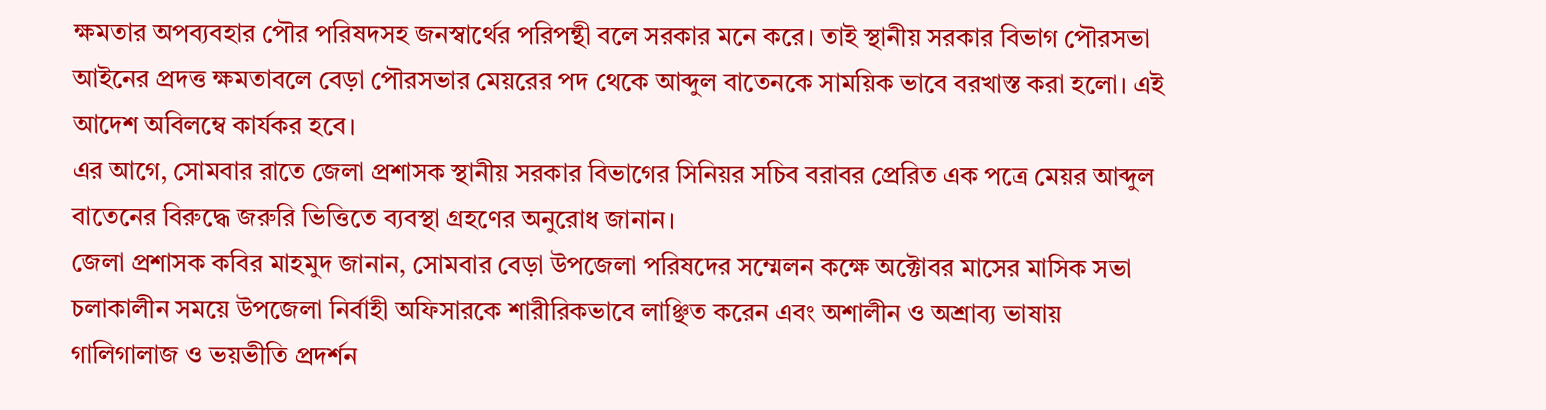ক্ষমতার অপব্যবহার পৌর পরিষদসহ জনস্বার্থের পরিপন্থী বলে সরকার মনে করে। তাই স্থানীয় সরকার বিভাগ পৌরসভা আইনের প্রদত্ত ক্ষমতাবলে বেড়া পৌরসভার মেয়রের পদ থেকে আব্দুল বাতেনকে সাময়িক ভাবে বরখাস্ত করা হলো। এই আদেশ অবিলম্বে কার্যকর হবে।
এর আগে, সোমবার রাতে জেলা প্রশাসক স্থানীয় সরকার বিভাগের সিনিয়র সচিব বরাবর প্রেরিত এক পত্রে মেয়র আব্দুল বাতেনের বিরুদ্ধে জরুরি ভিত্তিতে ব্যবস্থা গ্রহণের অনুরোধ জানান।
জেলা প্রশাসক কবির মাহমুদ জানান, সোমবার বেড়া উপজেলা পরিষদের সম্মেলন কক্ষে অক্টোবর মাসের মাসিক সভা চলাকালীন সময়ে উপজেলা নির্বাহী অফিসারকে শারীরিকভাবে লাঞ্ছিত করেন এবং অশালীন ও অশ্রাব্য ভাষায় গালিগালাজ ও ভয়ভীতি প্রদর্শন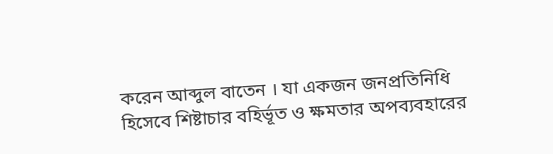করেন আব্দুল বাতেন । যা একজন জনপ্রতিনিধি হিসেবে শিষ্টাচার বহির্ভূত ও ক্ষমতার অপব্যবহারের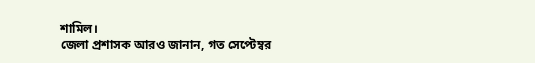শামিল।
জেলা প্রশাসক আরও জানান, গত সেপ্টেম্বর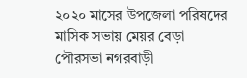২০২০ মাসের উপজেলা পরিষদের মাসিক সভায় মেয়র বেড়া পৌরসভা নগরবাড়ী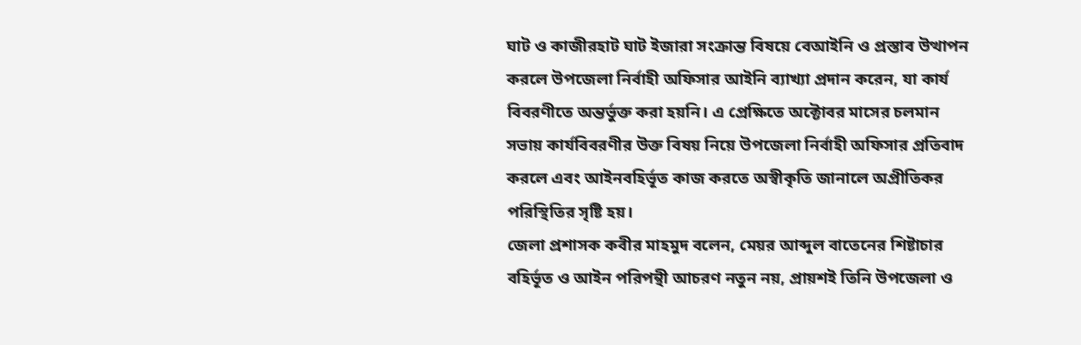ঘাট ও কাজীরহাট ঘাট ইজারা সংক্রান্ত বিষয়ে বেআইনি ও প্রস্তাব উত্থাপন করলে উপজেলা নির্বাহী অফিসার আইনি ব্যাখ্যা প্রদান করেন, যা কার্য বিবরণীতে অন্তর্ভুক্ত করা হয়নি। এ প্রেক্ষিতে অক্টোবর মাসের চলমান সভায় কার্যবিবরণীর উক্ত বিষয় নিয়ে উপজেলা নির্বাহী অফিসার প্রতিবাদ করলে এবং আইনবহির্ভূত কাজ করতে অস্বীকৃতি জানালে অপ্রীতিকর পরিস্থিতির সৃষ্টি হয়।
জেলা প্রশাসক কবীর মাহমুদ বলেন, মেয়র আব্দুল বাতেনের শিষ্টাচার বহির্ভূত ও আইন পরিপন্থী আচরণ নতুন নয়, প্রায়শই তিনি উপজেলা ও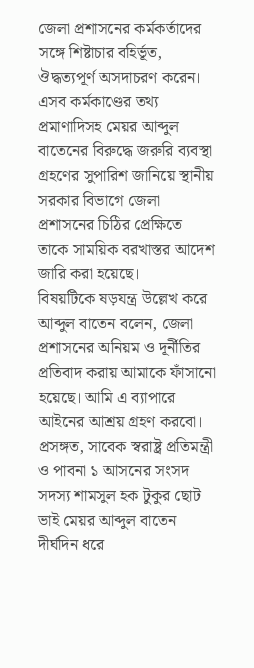জেলা প্রশাসনের কর্মকর্তাদের সঙ্গে শিষ্টাচার বহির্ভূত, ঔদ্ধত্যপূর্ণ অসদাচরণ করেন। এসব কর্মকাণ্ডের তথ্য প্রমাণাদিসহ মেয়র আব্দুল বাতেনের বিরুদ্ধে জরুরি ব্যবস্থা গ্রহণের সুপারিশ জানিয়ে স্থানীয় সরকার বিভাগে জেলা প্রশাসনের চিঠির প্রেক্ষিতে তাকে সাময়িক বরখাস্তর আদেশ জারি করা হয়েছে।
বিষয়টিকে ষড়যন্ত্র উল্লেখ করে আব্দুল বাতেন বলেন, জেলা প্রশাসনের অনিয়ম ও দূর্নীতির প্রতিবাদ করায় আমাকে ফাঁসানো হয়েছে। আমি এ ব্যাপারে আইনের আশ্রয় গ্রহণ করবো।
প্রসঙ্গত, সাবেক স্বরাষ্ট্র প্রতিমন্ত্রী ও পাবনা ১ আসনের সংসদ সদস্য শামসুল হক টুকুর ছোট ভাই মেয়র আব্দুল বাতেন দীর্ঘদিন ধরে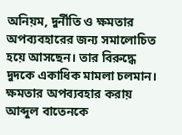অনিয়ম, দুর্নীতি ও ক্ষমতার অপব্যবহারের জন্য সমালোচিত হয়ে আসছেন। তার বিরুদ্ধে দুদকে একাধিক মামলা চলমান। ক্ষমতার অপব্যবহার করায় আব্দুল বাতেনকে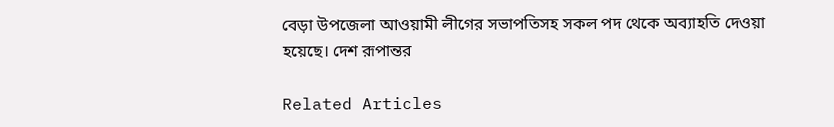বেড়া উপজেলা আওয়ামী লীগের সভাপতিসহ সকল পদ থেকে অব্যাহতি দেওয়া হয়েছে। দেশ রূপান্তর

Related Articles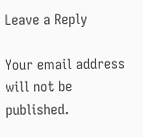Leave a Reply

Your email address will not be published.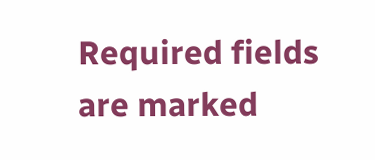Required fields are marked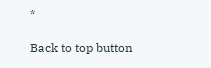*

Back to top button